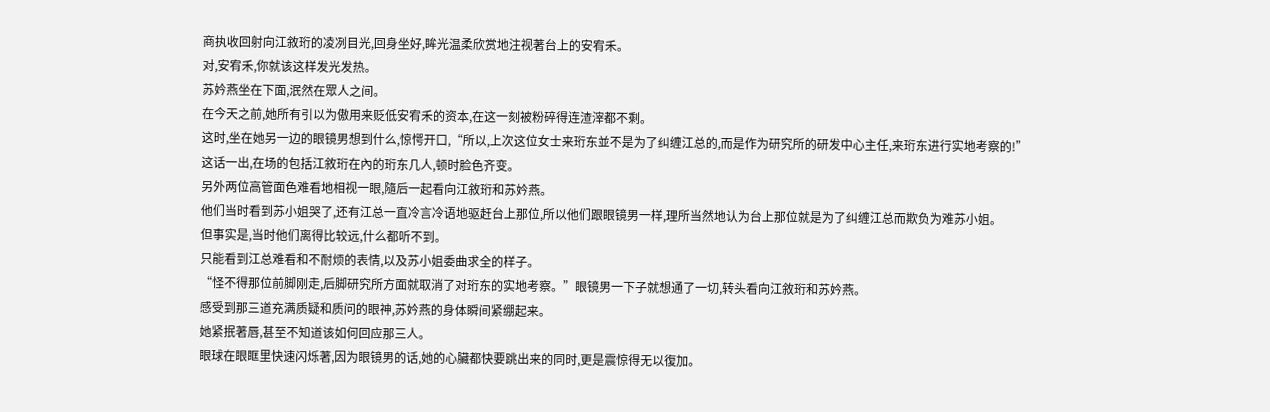商执收回射向江敘珩的凌冽目光,回身坐好,眸光温柔欣赏地注视著台上的安宥禾。
对,安宥禾,你就该这样发光发热。
苏妗燕坐在下面,泯然在眾人之间。
在今天之前,她所有引以为傲用来贬低安宥禾的资本,在这一刻被粉碎得连渣滓都不剩。
这时,坐在她另一边的眼镜男想到什么,惊愕开口,“所以,上次这位女士来珩东並不是为了纠缠江总的,而是作为研究所的研发中心主任,来珩东进行实地考察的!”
这话一出,在场的包括江敘珩在內的珩东几人,顿时脸色齐变。
另外两位高管面色难看地相视一眼,隨后一起看向江敘珩和苏妗燕。
他们当时看到苏小姐哭了,还有江总一直冷言冷语地驱赶台上那位,所以他们跟眼镜男一样,理所当然地认为台上那位就是为了纠缠江总而欺负为难苏小姐。
但事实是,当时他们离得比较远,什么都听不到。
只能看到江总难看和不耐烦的表情,以及苏小姐委曲求全的样子。
“怪不得那位前脚刚走,后脚研究所方面就取消了对珩东的实地考察。”眼镜男一下子就想通了一切,转头看向江敘珩和苏妗燕。
感受到那三道充满质疑和质问的眼神,苏妗燕的身体瞬间紧绷起来。
她紧抿著唇,甚至不知道该如何回应那三人。
眼球在眼眶里快速闪烁著,因为眼镜男的话,她的心臟都快要跳出来的同时,更是震惊得无以復加。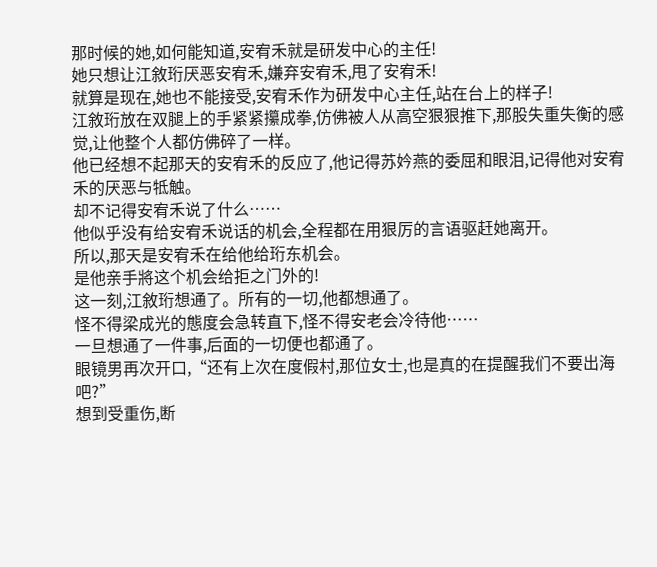那时候的她,如何能知道,安宥禾就是研发中心的主任!
她只想让江敘珩厌恶安宥禾,嫌弃安宥禾,甩了安宥禾!
就算是现在,她也不能接受,安宥禾作为研发中心主任,站在台上的样子!
江敘珩放在双腿上的手紧紧攥成拳,仿佛被人从高空狠狠推下,那股失重失衡的感觉,让他整个人都仿佛碎了一样。
他已经想不起那天的安宥禾的反应了,他记得苏妗燕的委屈和眼泪,记得他对安宥禾的厌恶与牴触。
却不记得安宥禾说了什么……
他似乎没有给安宥禾说话的机会,全程都在用狠厉的言语驱赶她离开。
所以,那天是安宥禾在给他给珩东机会。
是他亲手將这个机会给拒之门外的!
这一刻,江敘珩想通了。所有的一切,他都想通了。
怪不得梁成光的態度会急转直下,怪不得安老会冷待他……
一旦想通了一件事,后面的一切便也都通了。
眼镜男再次开口,“还有上次在度假村,那位女士,也是真的在提醒我们不要出海吧?”
想到受重伤,断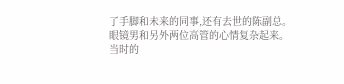了手脚和未来的同事,还有去世的陈副总。
眼镜男和另外两位高管的心情复杂起来。
当时的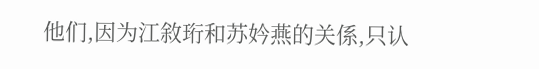他们,因为江敘珩和苏妗燕的关係,只认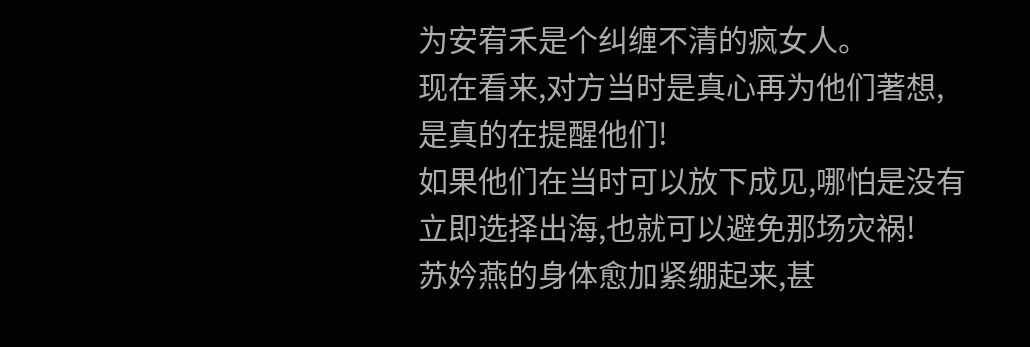为安宥禾是个纠缠不清的疯女人。
现在看来,对方当时是真心再为他们著想,是真的在提醒他们!
如果他们在当时可以放下成见,哪怕是没有立即选择出海,也就可以避免那场灾祸!
苏妗燕的身体愈加紧绷起来,甚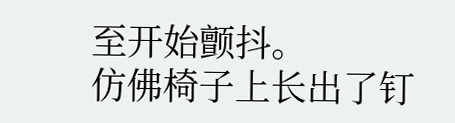至开始颤抖。
仿佛椅子上长出了钉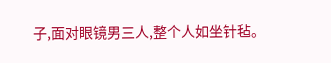子,面对眼镜男三人,整个人如坐针毡。